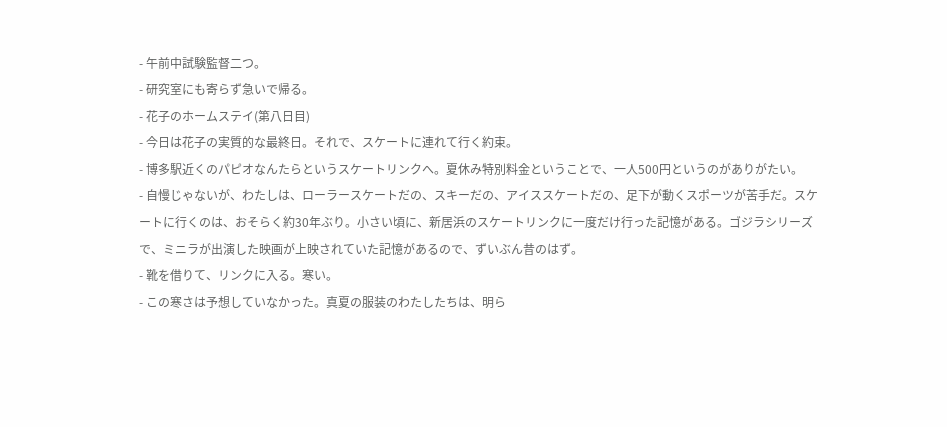- 午前中試験監督二つ。
- 研究室にも寄らず急いで帰る。
- 花子のホームステイ(第八日目)
- 今日は花子の実質的な最終日。それで、スケートに連れて行く約束。
- 博多駅近くのパピオなんたらというスケートリンクへ。夏休み特別料金ということで、一人500円というのがありがたい。
- 自慢じゃないが、わたしは、ローラースケートだの、スキーだの、アイススケートだの、足下が動くスポーツが苦手だ。スケートに行くのは、おそらく約30年ぶり。小さい頃に、新居浜のスケートリンクに一度だけ行った記憶がある。ゴジラシリーズで、ミニラが出演した映画が上映されていた記憶があるので、ずいぶん昔のはず。
- 靴を借りて、リンクに入る。寒い。
- この寒さは予想していなかった。真夏の服装のわたしたちは、明ら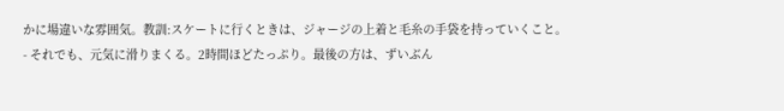かに場違いな雰囲気。教訓:スケートに行くときは、ジャージの上着と毛糸の手袋を持っていくこと。
- それでも、元気に滑りまくる。2時間ほどたっぷり。最後の方は、ずいぶん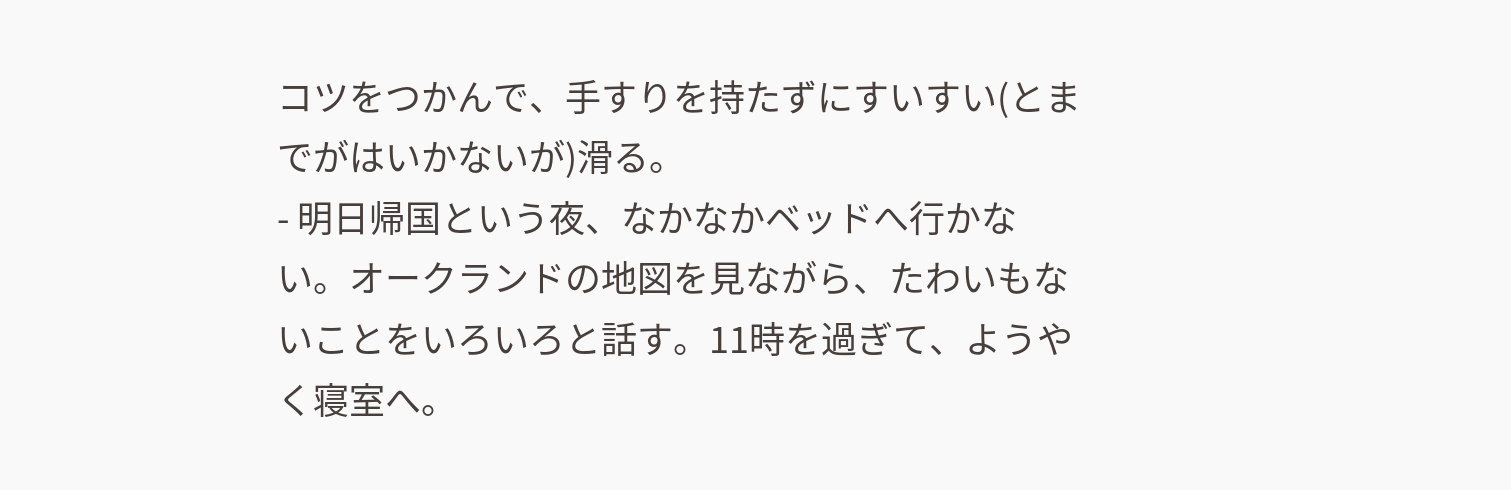コツをつかんで、手すりを持たずにすいすい(とまでがはいかないが)滑る。
- 明日帰国という夜、なかなかベッドへ行かない。オークランドの地図を見ながら、たわいもないことをいろいろと話す。11時を過ぎて、ようやく寝室へ。